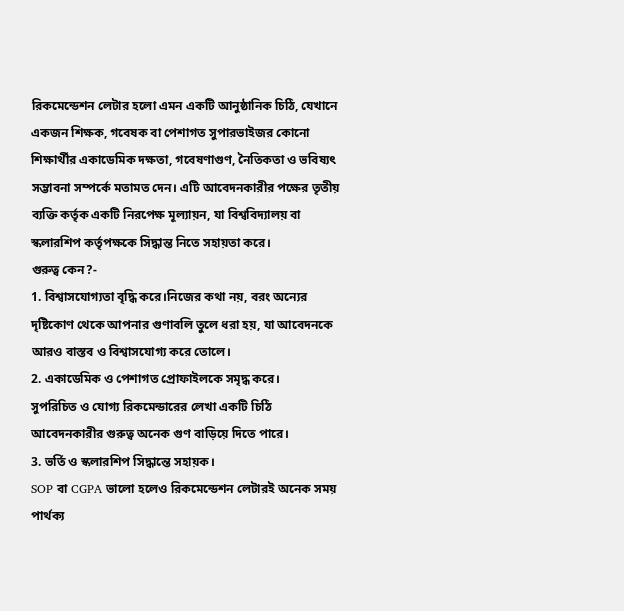রিকমেন্ডেশন লেটার হলো এমন একটি আনুষ্ঠানিক চিঠি, যেখানে একজন শিক্ষক, গবেষক বা পেশাগত সুপারভাইজর কোনো শিক্ষার্থীর একাডেমিক দক্ষতা, গবেষণাগুণ, নৈতিকতা ও ভবিষ্যৎ সম্ভাবনা সম্পর্কে মতামত দেন। এটি আবেদনকারীর পক্ষের তৃতীয় ব্যক্তি কর্তৃক একটি নিরপেক্ষ মূল্যায়ন, যা বিশ্ববিদ্যালয় বা স্কলারশিপ কর্তৃপক্ষকে সিদ্ধান্ত নিতে সহায়তা করে।
গুরুত্ব কেন?-
1. বিশ্বাসযোগ্যতা বৃদ্ধি করে।নিজের কথা নয়, বরং অন্যের দৃষ্টিকোণ থেকে আপনার গুণাবলি তুলে ধরা হয়, যা আবেদনকে আরও বাস্তব ও বিশ্বাসযোগ্য করে তোলে।
2. একাডেমিক ও পেশাগত প্রোফাইলকে সমৃদ্ধ করে।
সুপরিচিত ও যোগ্য রিকমেন্ডারের লেখা একটি চিঠি আবেদনকারীর গুরুত্ব অনেক গুণ বাড়িয়ে দিতে পারে।
3. ভর্তি ও স্কলারশিপ সিদ্ধান্তে সহায়ক।
SOP বা CGPA ভালো হলেও রিকমেন্ডেশন লেটারই অনেক সময় পার্থক্য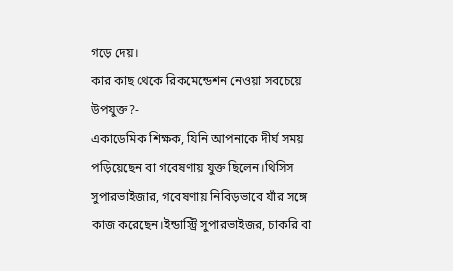গড়ে দেয়।
কার কাছ থেকে রিকমেন্ডেশন নেওয়া সবচেয়ে উপযুক্ত?-
একাডেমিক শিক্ষক, যিনি আপনাকে দীর্ঘ সময় পড়িয়েছেন বা গবেষণায় যুক্ত ছিলেন।থিসিস সুপারভাইজার, গবেষণায় নিবিড়ভাবে যাঁর সঙ্গে কাজ করেছেন।ইন্ডাস্ট্রি সুপারভাইজর, চাকরি বা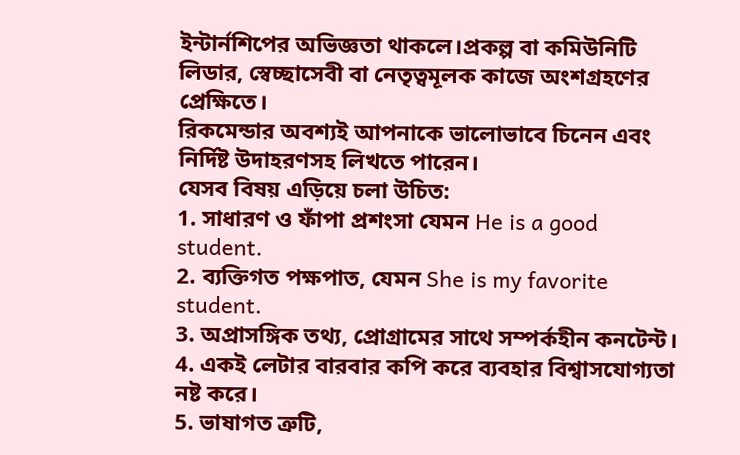ইন্টার্নশিপের অভিজ্ঞতা থাকলে।প্রকল্প বা কমিউনিটি লিডার, স্বেচ্ছাসেবী বা নেতৃত্বমূলক কাজে অংশগ্রহণের প্রেক্ষিতে।
রিকমেন্ডার অবশ্যই আপনাকে ভালোভাবে চিনেন এবং নির্দিষ্ট উদাহরণসহ লিখতে পারেন।
যেসব বিষয় এড়িয়ে চলা উচিত:
1. সাধারণ ও ফাঁপা প্রশংসা যেমন He is a good student.
2. ব্যক্তিগত পক্ষপাত, যেমন She is my favorite student.
3. অপ্রাসঙ্গিক তথ্য, প্রোগ্রামের সাথে সম্পর্কহীন কনটেন্ট।
4. একই লেটার বারবার কপি করে ব্যবহার বিশ্বাসযোগ্যতা নষ্ট করে।
5. ভাষাগত ত্রুটি,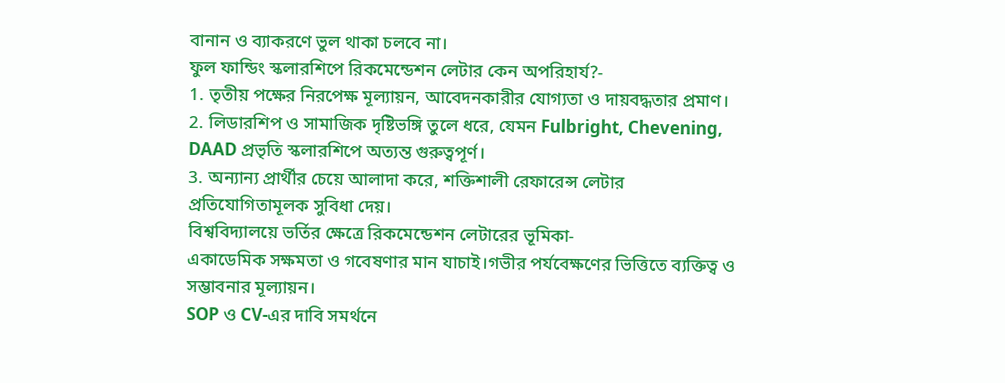বানান ও ব্যাকরণে ভুল থাকা চলবে না।
ফুল ফান্ডিং স্কলারশিপে রিকমেন্ডেশন লেটার কেন অপরিহার্য?-
1. তৃতীয় পক্ষের নিরপেক্ষ মূল্যায়ন, আবেদনকারীর যোগ্যতা ও দায়বদ্ধতার প্রমাণ।
2. লিডারশিপ ও সামাজিক দৃষ্টিভঙ্গি তুলে ধরে, যেমন Fulbright, Chevening, DAAD প্রভৃতি স্কলারশিপে অত্যন্ত গুরুত্বপূর্ণ।
3. অন্যান্য প্রার্থীর চেয়ে আলাদা করে, শক্তিশালী রেফারেন্স লেটার প্রতিযোগিতামূলক সুবিধা দেয়।
বিশ্ববিদ্যালয়ে ভর্তির ক্ষেত্রে রিকমেন্ডেশন লেটারের ভূমিকা-
একাডেমিক সক্ষমতা ও গবেষণার মান যাচাই।গভীর পর্যবেক্ষণের ভিত্তিতে ব্যক্তিত্ব ও সম্ভাবনার মূল্যায়ন।
SOP ও CV-এর দাবি সমর্থনে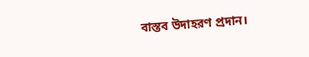বাস্তব উদাহরণ প্রদান।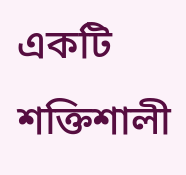একটি শক্তিশালী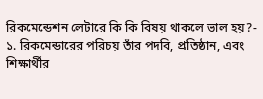রিকমেন্ডেশন লেটারে কি কি বিষয় থাকলে ভাল হয়?-
১. রিকমেন্ডারের পরিচয় তাঁর পদবি, প্রতিষ্ঠান, এবং শিক্ষার্থীর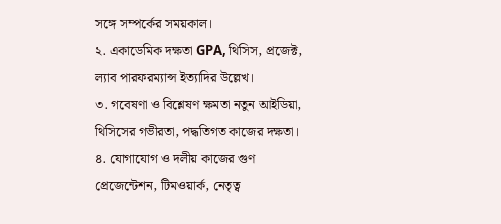সঙ্গে সম্পর্কের সময়কাল।
২. একাডেমিক দক্ষতা GPA, থিসিস, প্রজেক্ট, ল্যাব পারফরম্যান্স ইত্যাদির উল্লেখ।
৩. গবেষণা ও বিশ্লেষণ ক্ষমতা নতুন আইডিয়া, থিসিসের গভীরতা, পদ্ধতিগত কাজের দক্ষতা।
৪. যোগাযোগ ও দলীয় কাজের গুণ প্রেজেন্টেশন, টিমওয়ার্ক, নেতৃত্ব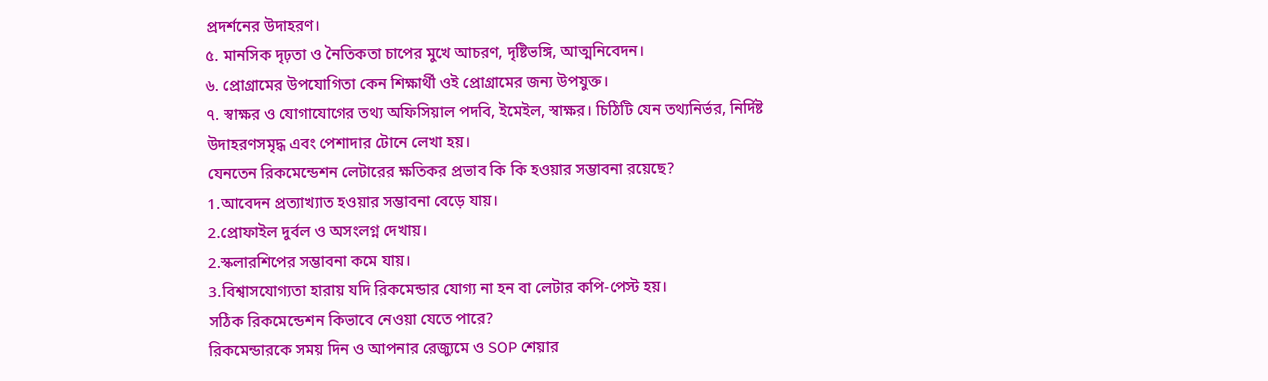প্রদর্শনের উদাহরণ।
৫. মানসিক দৃঢ়তা ও নৈতিকতা চাপের মুখে আচরণ, দৃষ্টিভঙ্গি, আত্মনিবেদন।
৬. প্রোগ্রামের উপযোগিতা কেন শিক্ষার্থী ওই প্রোগ্রামের জন্য উপযুক্ত।
৭. স্বাক্ষর ও যোগাযোগের তথ্য অফিসিয়াল পদবি, ইমেইল, স্বাক্ষর। চিঠিটি যেন তথ্যনির্ভর, নির্দিষ্ট উদাহরণসমৃদ্ধ এবং পেশাদার টোনে লেখা হয়।
যেনতেন রিকমেন্ডেশন লেটারের ক্ষতিকর প্রভাব কি কি হওয়ার সম্ভাবনা রয়েছে?
1.আবেদন প্রত্যাখ্যাত হওয়ার সম্ভাবনা বেড়ে যায়।
2.প্রোফাইল দুর্বল ও অসংলগ্ন দেখায়।
2.স্কলারশিপের সম্ভাবনা কমে যায়।
3.বিশ্বাসযোগ্যতা হারায় যদি রিকমেন্ডার যোগ্য না হন বা লেটার কপি-পেস্ট হয়।
সঠিক রিকমেন্ডেশন কিভাবে নেওয়া যেতে পারে?
রিকমেন্ডারকে সময় দিন ও আপনার রেজ্যুমে ও SOP শেয়ার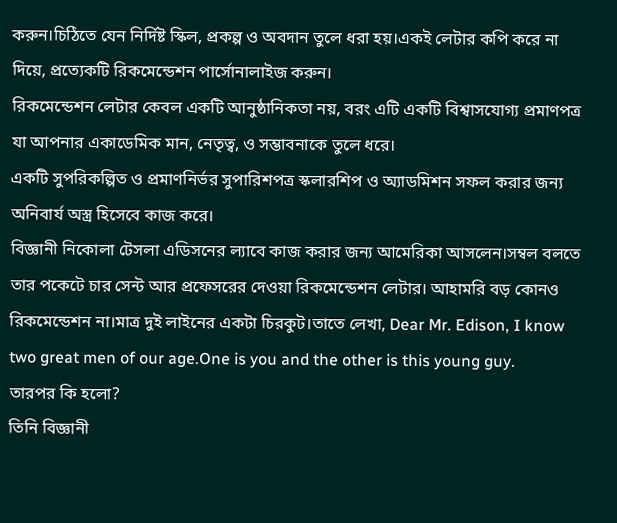করুন।চিঠিতে যেন নির্দিষ্ট স্কিল, প্রকল্প ও অবদান তুলে ধরা হয়।একই লেটার কপি করে না দিয়ে, প্রত্যেকটি রিকমেন্ডেশন পার্সোনালাইজ করুন।
রিকমেন্ডেশন লেটার কেবল একটি আনুষ্ঠানিকতা নয়, বরং এটি একটি বিশ্বাসযোগ্য প্রমাণপত্র যা আপনার একাডেমিক মান, নেতৃত্ব, ও সম্ভাবনাকে তুলে ধরে।
একটি সুপরিকল্পিত ও প্রমাণনির্ভর সুপারিশপত্র স্কলারশিপ ও অ্যাডমিশন সফল করার জন্য অনিবার্য অস্ত্র হিসেবে কাজ করে।
বিজ্ঞানী নিকোলা টেসলা এডিসনের ল্যাবে কাজ করার জন্য আমেরিকা আসলেন।সম্বল বলতে তার পকেটে চার সেন্ট আর প্রফেসরের দেওয়া রিকমেন্ডেশন লেটার। আহামরি বড় কোনও রিকমেন্ডেশন না।মাত্র দুই লাইনের একটা চিরকুট।তাতে লেখা, Dear Mr. Edison, I know two great men of our age.One is you and the other is this young guy.
তারপর কি হলো?
তিনি বিজ্ঞানী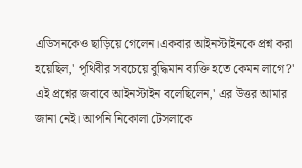এডিসনকেও ছাড়িয়ে গেলেন।একবার আইনস্টাইনকে প্রশ্ন করা হয়েছিল,' পৃথিবীর সবচেয়ে বুদ্ধিমান ব্যক্তি হতে কেমন লাগে?'
এই প্রশ্নের জবাবে আইনস্টাইন বলেছিলেন,' এর উত্তর আমার জানা নেই। আপনি নিকোলা টেসলাকে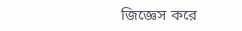জিজ্ঞেস করে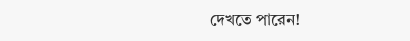দেখতে পারেন!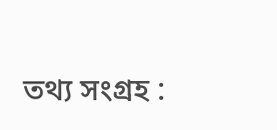তথ্য সংগ্রহ :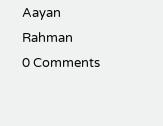Aayan Rahman
0 Comments